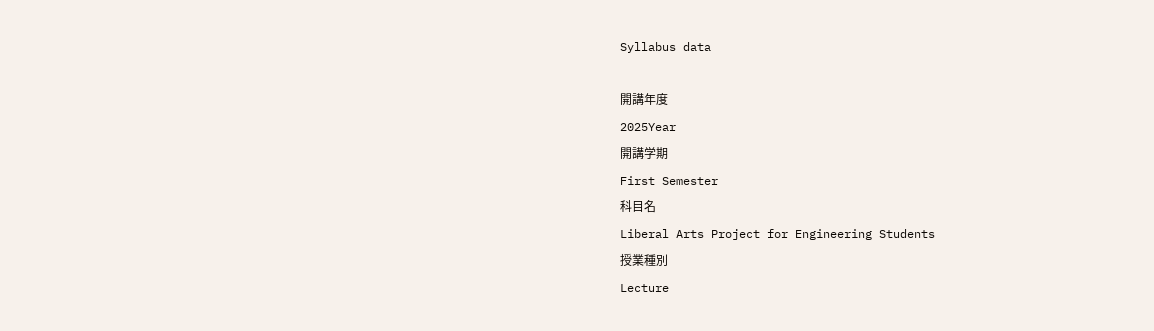Syllabus data

開講年度
2025Year
開講学期
First Semester
科目名
Liberal Arts Project for Engineering Students
授業種別
Lecture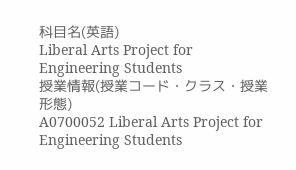科目名(英語)
Liberal Arts Project for Engineering Students
授業情報(授業コード・クラス・授業形態)
A0700052 Liberal Arts Project for Engineering Students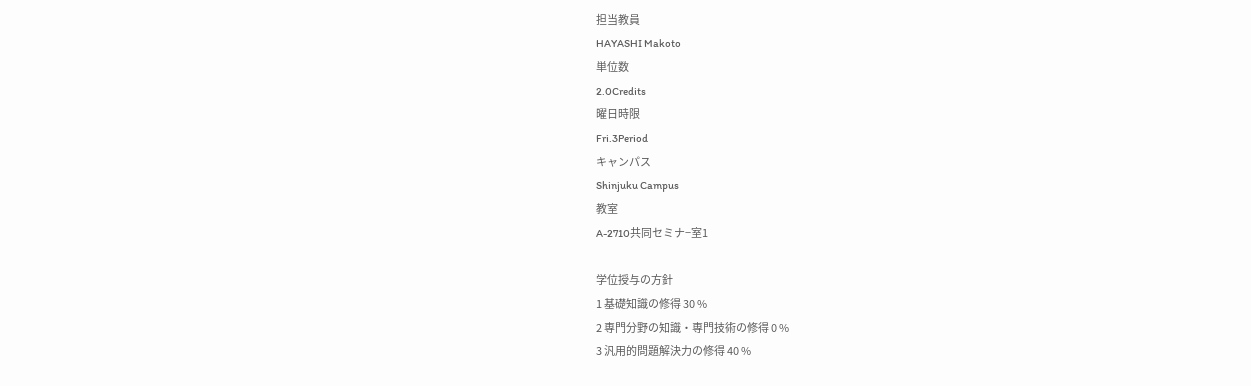担当教員
HAYASHI Makoto
単位数
2.0Credits
曜日時限
Fri.3Period
キャンパス
Shinjuku Campus
教室
A-2710共同セミナ−室1

学位授与の方針
1 基礎知識の修得 30 %
2 専門分野の知識・専門技術の修得 0 %
3 汎用的問題解決力の修得 40 %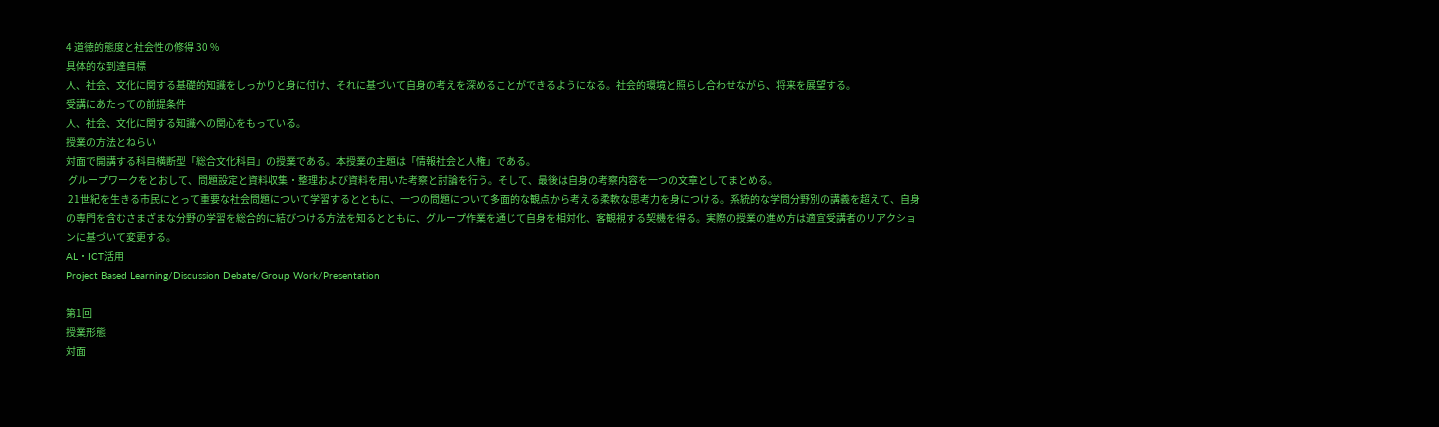4 道徳的態度と社会性の修得 30 %
具体的な到達目標
人、社会、文化に関する基礎的知識をしっかりと身に付け、それに基づいて自身の考えを深めることができるようになる。社会的環境と照らし合わせながら、将来を展望する。
受講にあたっての前提条件
人、社会、文化に関する知識への関心をもっている。
授業の方法とねらい
対面で開講する科目横断型「総合文化科目」の授業である。本授業の主題は「情報社会と人権」である。
 グループワークをとおして、問題設定と資料収集・整理および資料を用いた考察と討論を行う。そして、最後は自身の考察内容を一つの文章としてまとめる。
 21世紀を生きる市民にとって重要な社会問題について学習するとともに、一つの問題について多面的な観点から考える柔軟な思考力を身につける。系統的な学問分野別の講義を超えて、自身の専門を含むさまざまな分野の学習を総合的に結びつける方法を知るとともに、グループ作業を通じて自身を相対化、客観視する契機を得る。実際の授業の進め方は適宜受講者のリアクションに基づいて変更する。
AL・ICT活用
Project Based Learning/Discussion Debate/Group Work/Presentation

第1回
授業形態
対面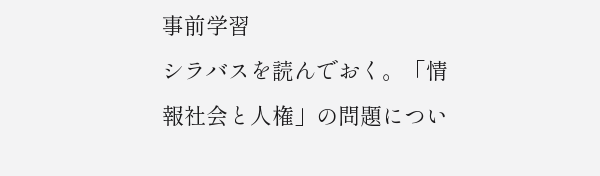事前学習
シラバスを読んでおく。「情報社会と人権」の問題につい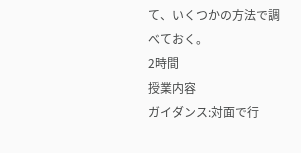て、いくつかの方法で調べておく。
2時間
授業内容
ガイダンス:対面で行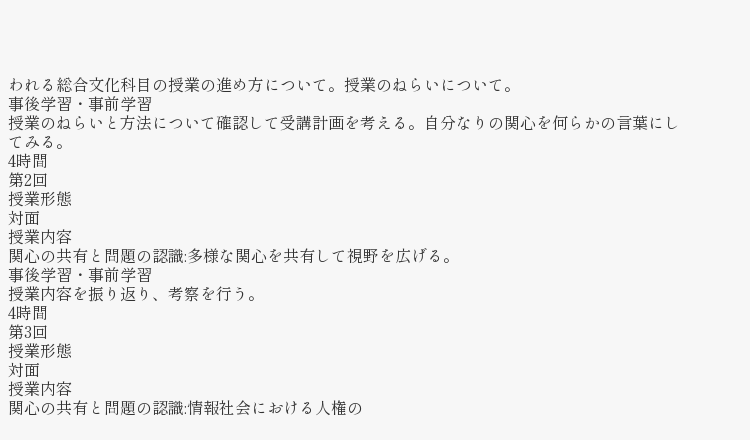われる総合文化科目の授業の進め方について。授業のねらいについて。
事後学習・事前学習
授業のねらいと方法について確認して受講計画を考える。自分なりの関心を何らかの言葉にしてみる。
4時間
第2回
授業形態
対面
授業内容
関心の共有と問題の認識:多様な関心を共有して視野を広げる。
事後学習・事前学習
授業内容を振り返り、考察を行う。
4時間
第3回
授業形態
対面
授業内容
関心の共有と問題の認識:情報社会における人権の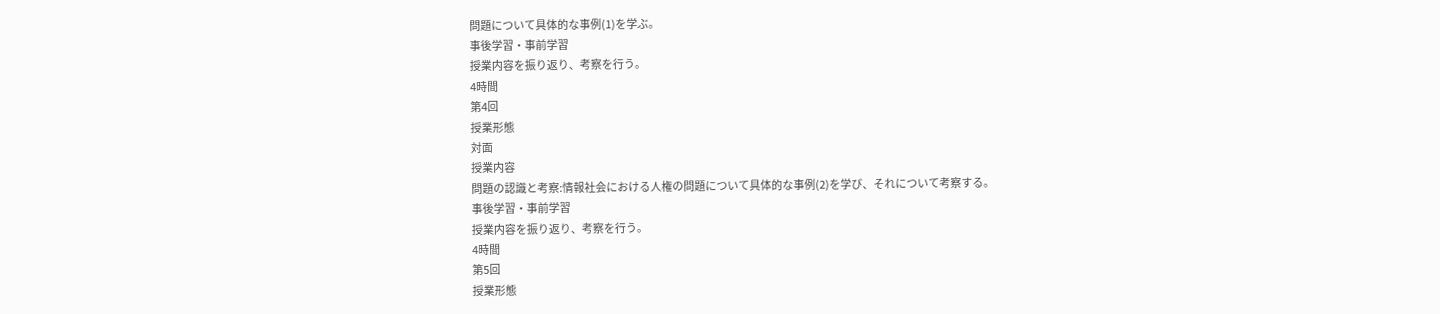問題について具体的な事例(1)を学ぶ。
事後学習・事前学習
授業内容を振り返り、考察を行う。
4時間
第4回
授業形態
対面
授業内容
問題の認識と考察:情報社会における人権の問題について具体的な事例(2)を学び、それについて考察する。
事後学習・事前学習
授業内容を振り返り、考察を行う。
4時間
第5回
授業形態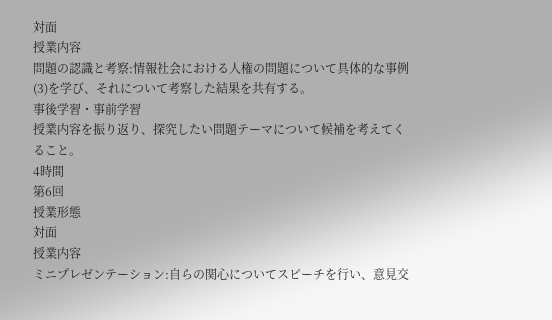対面
授業内容
問題の認識と考察:情報社会における人権の問題について具体的な事例(3)を学び、それについて考察した結果を共有する。
事後学習・事前学習
授業内容を振り返り、探究したい問題テーマについて候補を考えてくること。
4時間
第6回
授業形態
対面
授業内容
ミニプレゼンテーション:自らの関心についてスピーチを行い、意見交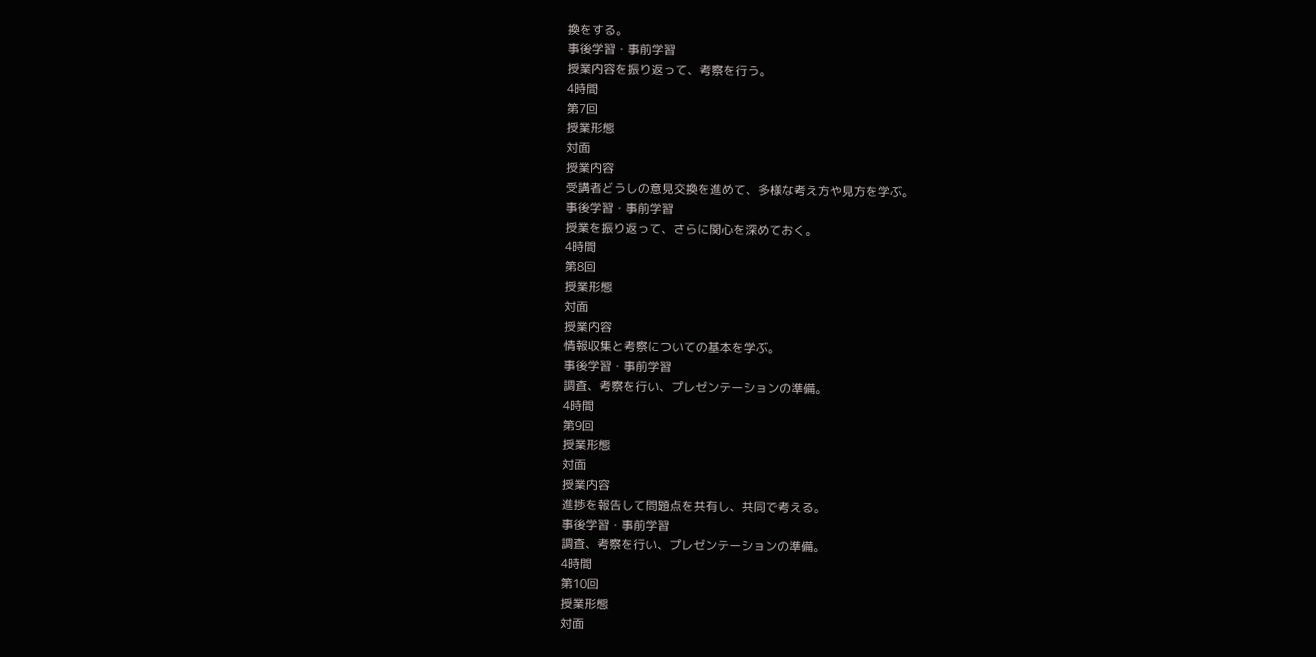換をする。
事後学習・事前学習
授業内容を振り返って、考察を行う。
4時間
第7回
授業形態
対面
授業内容
受講者どうしの意見交換を進めて、多様な考え方や見方を学ぶ。
事後学習・事前学習
授業を振り返って、さらに関心を深めておく。
4時間
第8回
授業形態
対面
授業内容
情報収集と考察についての基本を学ぶ。
事後学習・事前学習
調査、考察を行い、プレゼンテーションの準備。
4時間
第9回
授業形態
対面
授業内容
進捗を報告して問題点を共有し、共同で考える。
事後学習・事前学習
調査、考察を行い、プレゼンテーションの準備。
4時間
第10回
授業形態
対面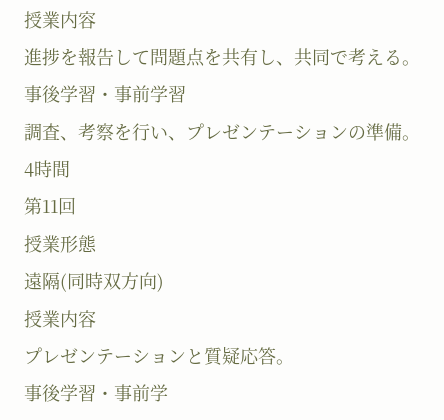授業内容
進捗を報告して問題点を共有し、共同で考える。
事後学習・事前学習
調査、考察を行い、プレゼンテーションの準備。
4時間
第11回
授業形態
遠隔(同時双方向)
授業内容
プレゼンテーションと質疑応答。
事後学習・事前学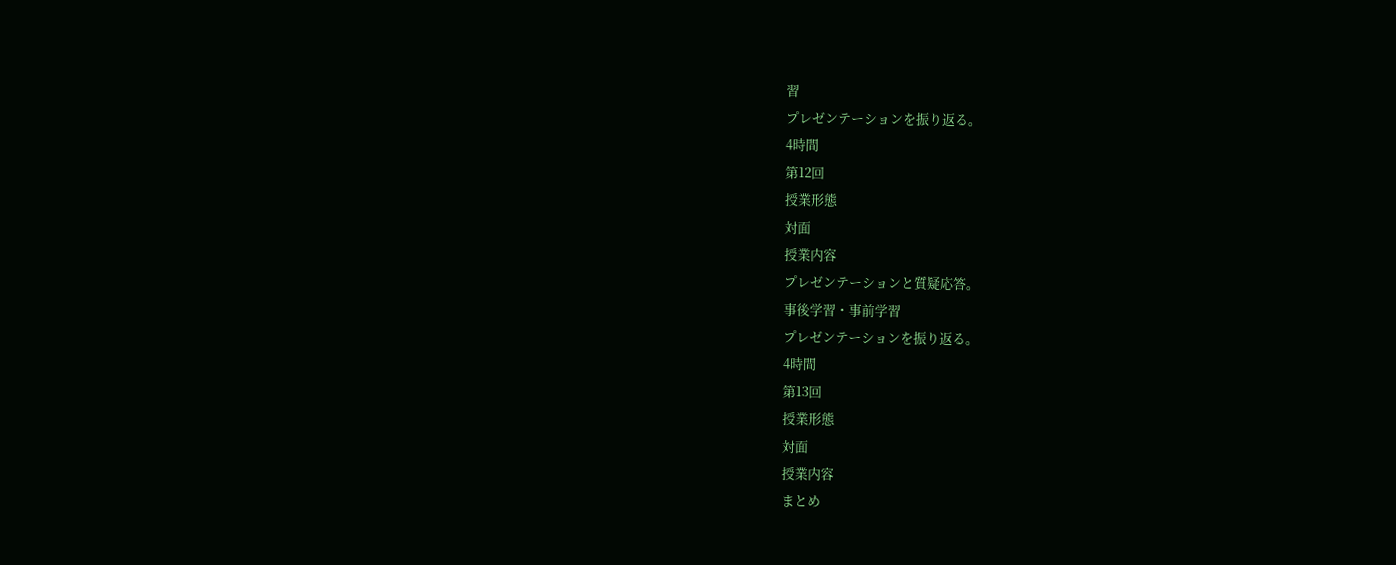習
プレゼンテーションを振り返る。
4時間
第12回
授業形態
対面
授業内容
プレゼンテーションと質疑応答。
事後学習・事前学習
プレゼンテーションを振り返る。
4時間
第13回
授業形態
対面
授業内容
まとめ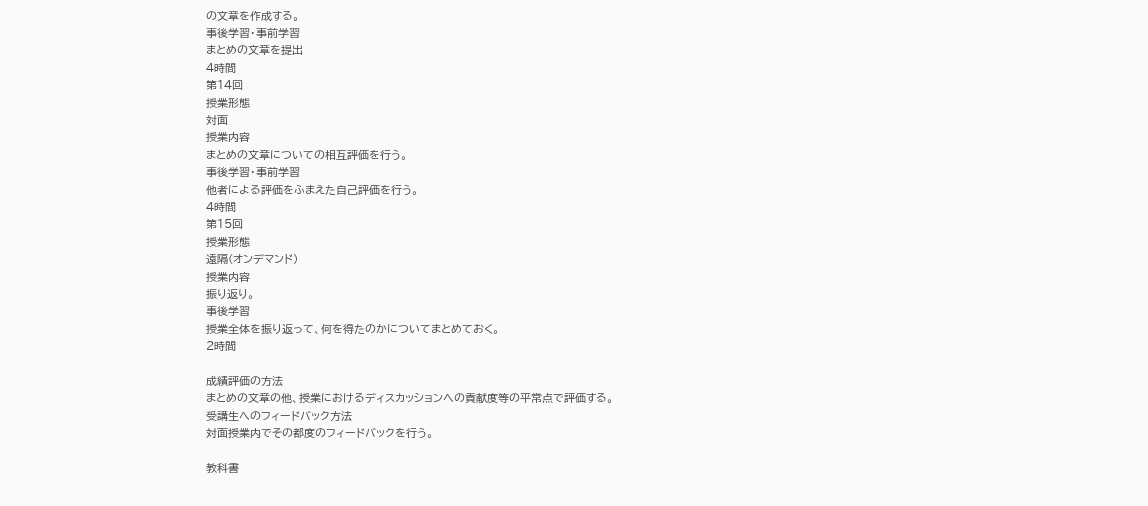の文章を作成する。
事後学習・事前学習
まとめの文章を提出
4時間
第14回
授業形態
対面
授業内容
まとめの文章についての相互評価を行う。
事後学習・事前学習
他者による評価をふまえた自己評価を行う。
4時間
第15回
授業形態
遠隔(オンデマンド)
授業内容
振り返り。
事後学習
授業全体を振り返って、何を得たのかについてまとめておく。
2時間

成績評価の方法
まとめの文章の他、授業におけるディスカッションへの貢献度等の平常点で評価する。
受講生へのフィードバック方法
対面授業内でその都度のフィードバックを行う。

教科書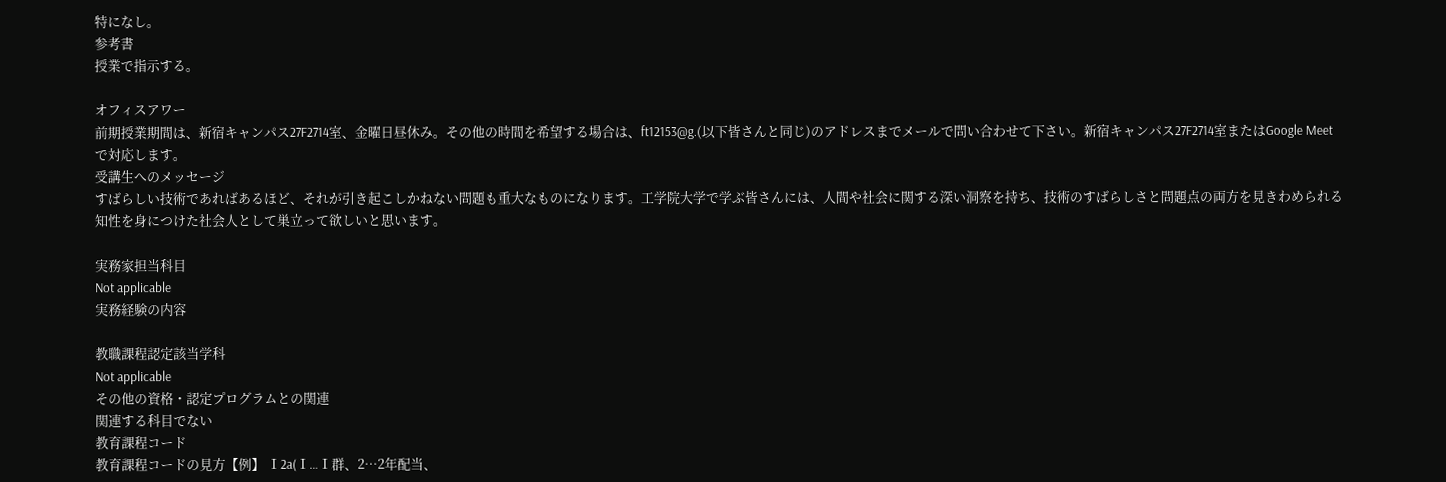特になし。
参考書
授業で指示する。

オフィスアワー
前期授業期間は、新宿キャンパス27F2714室、金曜日昼休み。その他の時間を希望する場合は、ft12153@g.(以下皆さんと同じ)のアドレスまでメールで問い合わせて下さい。新宿キャンパス27F2714室またはGoogle Meetで対応します。
受講生へのメッセージ
すばらしい技術であればあるほど、それが引き起こしかねない問題も重大なものになります。工学院大学で学ぶ皆さんには、人間や社会に関する深い洞察を持ち、技術のすばらしさと問題点の両方を見きわめられる知性を身につけた社会人として巣立って欲しいと思います。

実務家担当科目
Not applicable
実務経験の内容

教職課程認定該当学科
Not applicable
その他の資格・認定プログラムとの関連
関連する科目でない
教育課程コード
教育課程コードの見方【例】 Ⅰ2a(Ⅰ…Ⅰ群、2…2年配当、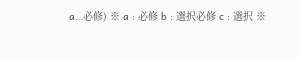a…必修) ※ a : 必修 b : 選択必修 c : 選択 ※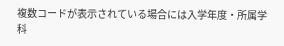複数コードが表示されている場合には入学年度・所属学科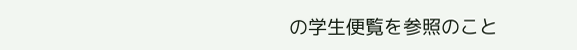の学生便覧を参照のこと